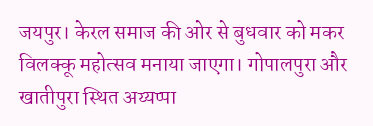जयपुर। केरल समाज की ओर से बुधवार को मकर विलक्कू महोत्सव मनाया जाएगा। गोपालपुरा और खातीपुरा स्थित अय्यप्पा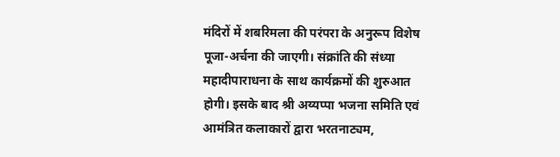मंदिरों में शबरिमला की परंपरा के अनुरूप विशेष पूजा-अर्चना की जाएगी। संक्रांति की संध्या महादीपाराधना के साथ कार्यक्रमों की शुरुआत होगी। इसके बाद श्री अय्यप्पा भजना समिति एवं आमंत्रित कलाकारों द्वारा भरतनाट्यम,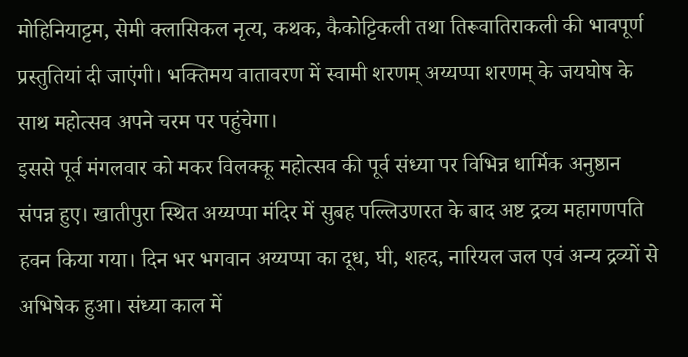मोहिनियाट्टम, सेमी क्लासिकल नृत्य, कथक, कैकोट्टिकली तथा तिरूवातिराकली की भावपूर्ण प्रस्तुतियां दी जाएंगी। भक्तिमय वातावरण में स्वामी शरणम् अय्यप्पा शरणम् के जयघोष के साथ महोत्सव अपने चरम पर पहुंचेगा।
इससे पूर्व मंगलवार को मकर विलक्कू महोत्सव की पूर्व संध्या पर विभिन्न धार्मिक अनुष्ठान संपन्न हुए। खातीपुरा स्थित अय्यप्पा मंदिर में सुबह पल्लिउणरत के बाद अष्ट द्रव्य महागणपति हवन किया गया। दिन भर भगवान अय्यप्पा का दूध, घी, शहद, नारियल जल एवं अन्य द्रव्यों से अभिषेक हुआ। संध्या काल में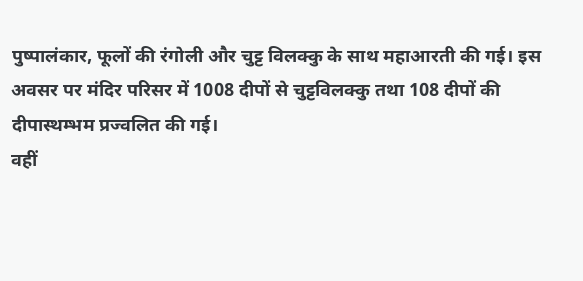पुष्पालंकार, फूलों की रंगोली और चुट्ट विलक्कु के साथ महाआरती की गई। इस अवसर पर मंदिर परिसर में 1008 दीपों से चुट्टविलक्कु तथा 108 दीपों की दीपास्थम्भम प्रज्वलित की गई।
वहीं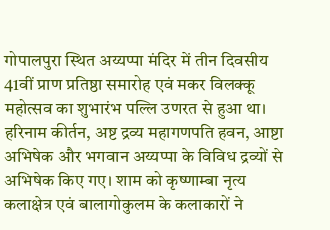गोपालपुरा स्थित अय्यप्पा मंदिर में तीन दिवसीय 41वीं प्राण प्रतिष्ठा समारोह एवं मकर विलक्कू महोत्सव का शुभारंभ पल्लि उणरत से हुआ था। हरिनाम कीर्तन, अष्ट द्रव्य महागणपति हवन, आष्टा अभिषेक और भगवान अय्यप्पा के विविध द्रव्यों से अभिषेक किए गए। शाम को कृष्णाम्बा नृत्य कलाक्षेत्र एवं बालागोकुलम के कलाकारों ने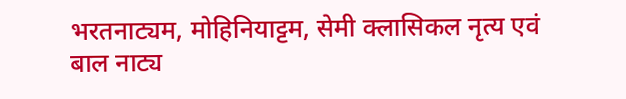भरतनाट्यम, मोहिनियाट्टम, सेमी क्लासिकल नृत्य एवं बाल नाट्य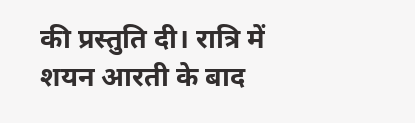की प्रस्तुति दी। रात्रि में शयन आरती के बाद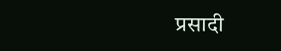प्रसादी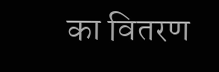का वितरण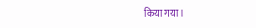किया गया।